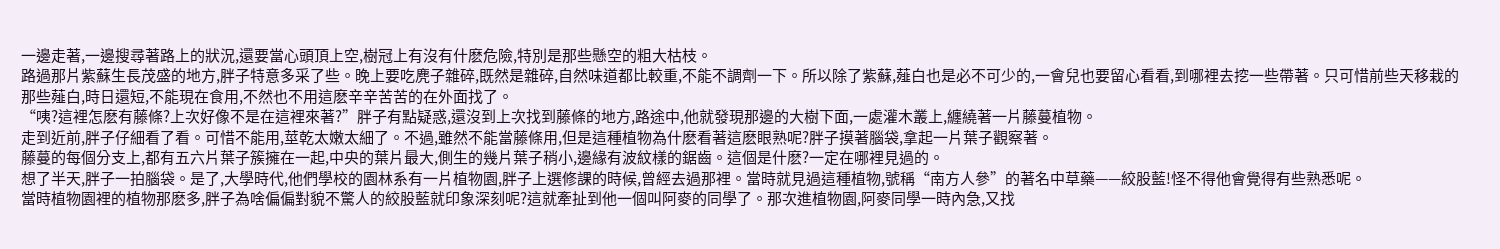一邊走著,一邊搜尋著路上的狀況,還要當心頭頂上空,樹冠上有沒有什麽危險,特別是那些懸空的粗大枯枝。
路過那片紫蘇生長茂盛的地方,胖子特意多采了些。晚上要吃麂子雜碎,既然是雜碎,自然味道都比較重,不能不調劑一下。所以除了紫蘇,薤白也是必不可少的,一會兒也要留心看看,到哪裡去挖一些帶著。只可惜前些天移栽的那些薤白,時日還短,不能現在食用,不然也不用這麽辛辛苦苦的在外面找了。
“咦?這裡怎麽有藤條?上次好像不是在這裡來著?”胖子有點疑惑,還沒到上次找到藤條的地方,路途中,他就發現那邊的大樹下面,一處灌木叢上,纏繞著一片藤蔓植物。
走到近前,胖子仔細看了看。可惜不能用,莖乾太嫩太細了。不過,雖然不能當藤條用,但是這種植物為什麽看著這麽眼熟呢?胖子摸著腦袋,拿起一片葉子觀察著。
藤蔓的每個分支上,都有五六片葉子簇擁在一起,中央的葉片最大,側生的幾片葉子稍小,邊緣有波紋樣的鋸齒。這個是什麽?一定在哪裡見過的。
想了半天,胖子一拍腦袋。是了,大學時代,他們學校的園林系有一片植物園,胖子上選修課的時候,曾經去過那裡。當時就見過這種植物,號稱“南方人參”的著名中草藥——絞股藍!怪不得他會覺得有些熟悉呢。
當時植物園裡的植物那麽多,胖子為啥偏偏對貌不驚人的絞股藍就印象深刻呢?這就牽扯到他一個叫阿麥的同學了。那次進植物園,阿麥同學一時內急,又找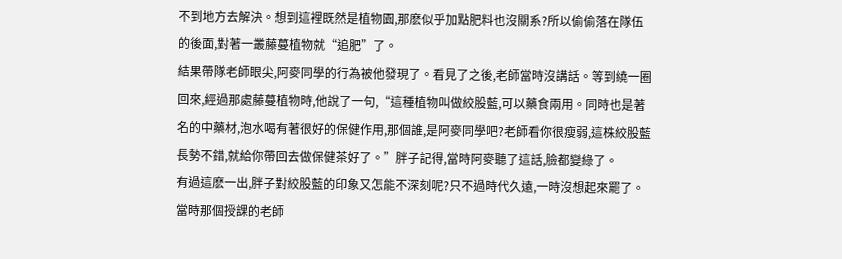不到地方去解決。想到這裡既然是植物園,那麽似乎加點肥料也沒關系?所以偷偷落在隊伍的後面,對著一叢藤蔓植物就“追肥”了。
結果帶隊老師眼尖,阿麥同學的行為被他發現了。看見了之後,老師當時沒講話。等到繞一圈回來,經過那處藤蔓植物時,他說了一句,“這種植物叫做絞股藍,可以藥食兩用。同時也是著名的中藥材,泡水喝有著很好的保健作用,那個誰,是阿麥同學吧?老師看你很瘦弱,這株絞股藍長勢不錯,就給你帶回去做保健茶好了。”胖子記得,當時阿麥聽了這話,臉都變綠了。
有過這麽一出,胖子對絞股藍的印象又怎能不深刻呢?只不過時代久遠,一時沒想起來罷了。當時那個授課的老師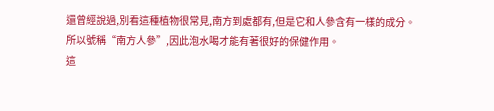還曾經說過,別看這種植物很常見,南方到處都有,但是它和人參含有一樣的成分。所以號稱“南方人參”,因此泡水喝才能有著很好的保健作用。
這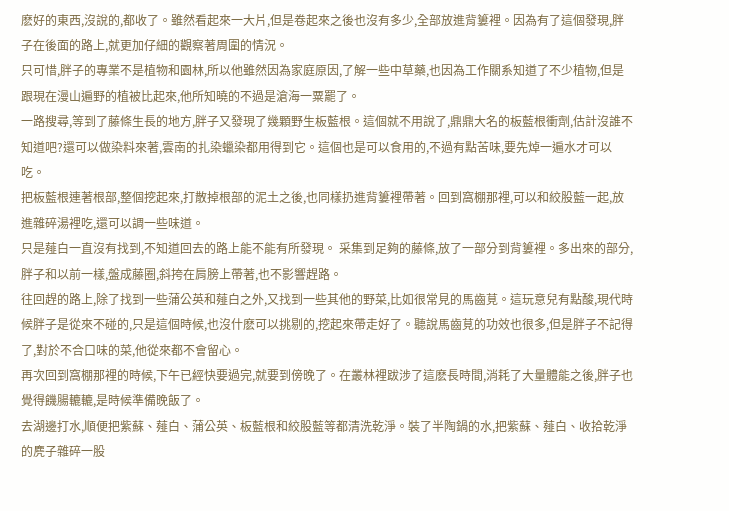麽好的東西,沒說的,都收了。雖然看起來一大片,但是卷起來之後也沒有多少,全部放進背簍裡。因為有了這個發現,胖子在後面的路上,就更加仔細的觀察著周圍的情況。
只可惜,胖子的專業不是植物和園林,所以他雖然因為家庭原因,了解一些中草藥,也因為工作關系知道了不少植物,但是跟現在漫山遍野的植被比起來,他所知曉的不過是滄海一粟罷了。
一路搜尋,等到了藤條生長的地方,胖子又發現了幾顆野生板藍根。這個就不用說了,鼎鼎大名的板藍根衝劑,估計沒誰不知道吧?還可以做染料來著,雲南的扎染蠟染都用得到它。這個也是可以食用的,不過有點苦味,要先焯一遍水才可以吃。
把板藍根連著根部,整個挖起來,打散掉根部的泥土之後,也同樣扔進背簍裡帶著。回到窩棚那裡,可以和絞股藍一起,放進雜碎湯裡吃,還可以調一些味道。
只是薤白一直沒有找到,不知道回去的路上能不能有所發現。 采集到足夠的藤條,放了一部分到背簍裡。多出來的部分,胖子和以前一樣,盤成藤圈,斜挎在肩膀上帶著,也不影響趕路。
往回趕的路上,除了找到一些蒲公英和薤白之外,又找到一些其他的野菜,比如很常見的馬齒莧。這玩意兒有點酸,現代時候胖子是從來不碰的,只是這個時候,也沒什麽可以挑剔的,挖起來帶走好了。聽說馬齒莧的功效也很多,但是胖子不記得了,對於不合口味的菜,他從來都不會留心。
再次回到窩棚那裡的時候,下午已經快要過完,就要到傍晚了。在叢林裡跋涉了這麽長時間,消耗了大量體能之後,胖子也覺得饑腸轆轆,是時候準備晚飯了。
去湖邊打水,順便把紫蘇、薤白、蒲公英、板藍根和絞股藍等都清洗乾淨。裝了半陶鍋的水,把紫蘇、薤白、收拾乾淨的麂子雜碎一股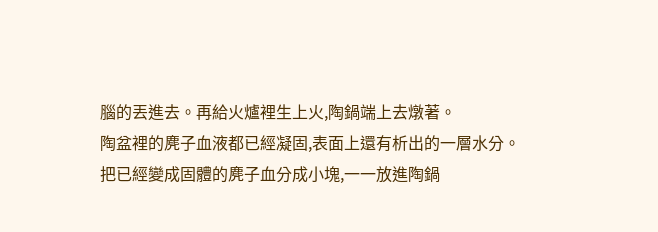腦的丟進去。再給火爐裡生上火,陶鍋端上去燉著。
陶盆裡的麂子血液都已經凝固,表面上還有析出的一層水分。把已經變成固體的麂子血分成小塊,一一放進陶鍋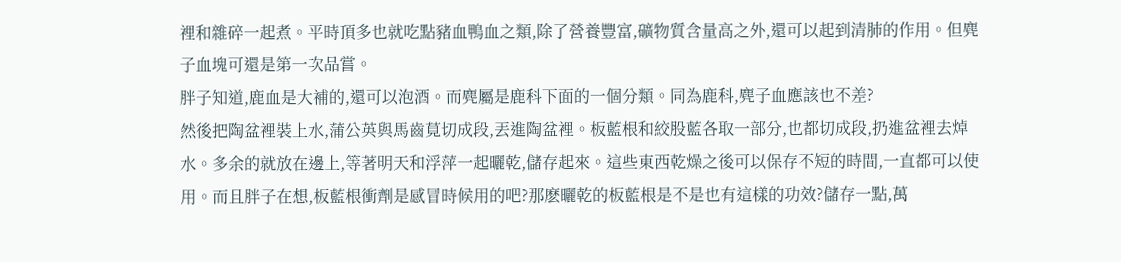裡和雜碎一起煮。平時頂多也就吃點豬血鴨血之類,除了營養豐富,礦物質含量高之外,還可以起到清肺的作用。但麂子血塊可還是第一次品嘗。
胖子知道,鹿血是大補的,還可以泡酒。而麂屬是鹿科下面的一個分類。同為鹿科,麂子血應該也不差?
然後把陶盆裡裝上水,蒲公英與馬齒莧切成段,丟進陶盆裡。板藍根和絞股藍各取一部分,也都切成段,扔進盆裡去焯水。多余的就放在邊上,等著明天和浮萍一起曬乾,儲存起來。這些東西乾燥之後可以保存不短的時間,一直都可以使用。而且胖子在想,板藍根衝劑是感冒時候用的吧?那麽曬乾的板藍根是不是也有這樣的功效?儲存一點,萬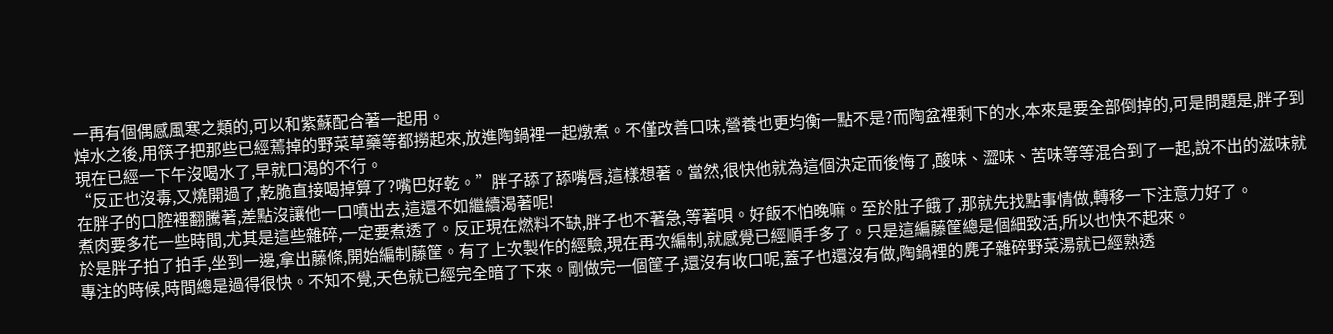一再有個偶感風寒之類的,可以和紫蘇配合著一起用。
焯水之後,用筷子把那些已經蔫掉的野菜草藥等都撈起來,放進陶鍋裡一起燉煮。不僅改善口味,營養也更均衡一點不是?而陶盆裡剩下的水,本來是要全部倒掉的,可是問題是,胖子到現在已經一下午沒喝水了,早就口渴的不行。
“反正也沒毒,又燒開過了,乾脆直接喝掉算了?嘴巴好乾。”胖子舔了舔嘴唇,這樣想著。當然,很快他就為這個決定而後悔了,酸味、澀味、苦味等等混合到了一起,說不出的滋味就在胖子的口腔裡翻騰著,差點沒讓他一口噴出去,這還不如繼續渴著呢!
煮肉要多花一些時間,尤其是這些雜碎,一定要煮透了。反正現在燃料不缺,胖子也不著急,等著唄。好飯不怕晚嘛。至於肚子餓了,那就先找點事情做,轉移一下注意力好了。
於是胖子拍了拍手,坐到一邊,拿出藤條,開始編制藤筐。有了上次製作的經驗,現在再次編制,就感覺已經順手多了。只是這編藤筐總是個細致活,所以也快不起來。
專注的時候,時間總是過得很快。不知不覺,天色就已經完全暗了下來。剛做完一個筐子,還沒有收口呢,蓋子也還沒有做,陶鍋裡的麂子雜碎野菜湯就已經熟透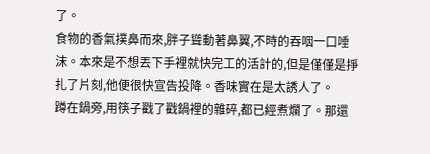了。
食物的香氣撲鼻而來,胖子聳動著鼻翼,不時的吞咽一口唾沫。本來是不想丟下手裡就快完工的活計的,但是僅僅是掙扎了片刻,他便很快宣告投降。香味實在是太誘人了。
蹲在鍋旁,用筷子戳了戳鍋裡的雜碎,都已經煮爛了。那還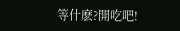等什麽?開吃吧!